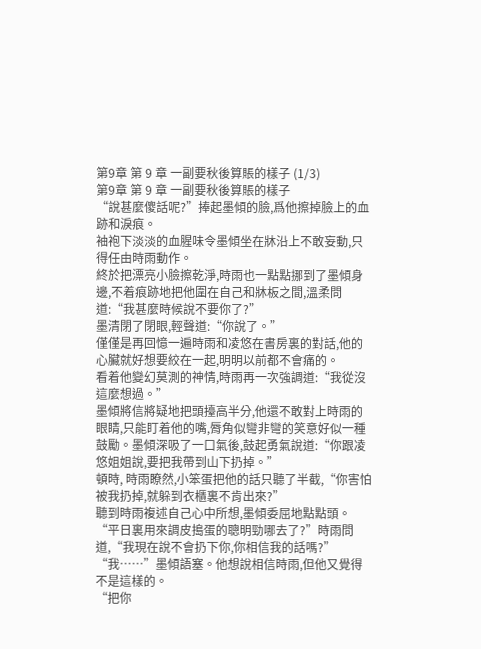第9章 第 9 章 一副要秋後算賬的樣子 (1/3)
第9章 第 9 章 一副要秋後算賬的樣子
“說甚麼傻話呢?”捧起墨傾的臉,爲他擦掉臉上的血跡和淚痕。
袖袍下淡淡的血腥味令墨傾坐在牀沿上不敢妄動,只得任由時雨動作。
終於把漂亮小臉擦乾淨,時雨也一點點挪到了墨傾身邊,不着痕跡地把他圍在自己和牀板之間,溫柔問道:“我甚麼時候說不要你了?”
墨清閉了閉眼,輕聲道:“你說了。”
僅僅是再回憶一遍時雨和凌悠在書房裏的對話,他的心臟就好想要絞在一起,明明以前都不會痛的。
看着他變幻莫測的神情,時雨再一次強調道:“我從沒這麼想過。”
墨傾將信將疑地把頭擡高半分,他還不敢對上時雨的眼睛,只能盯着他的嘴,脣角似彎非彎的笑意好似一種鼓勵。墨傾深吸了一口氣後,鼓起勇氣說道:“你跟凌悠姐姐說,要把我帶到山下扔掉。”
頓時, 時雨瞭然,小笨蛋把他的話只聽了半截,“你害怕被我扔掉,就躲到衣櫃裏不肯出來?”
聽到時雨複述自己心中所想,墨傾委屈地點點頭。
“平日裏用來調皮搗蛋的聰明勁哪去了?”時雨問道,“我現在說不會扔下你,你相信我的話嗎?”
“我……”墨傾語塞。他想說相信時雨,但他又覺得不是這樣的。
“把你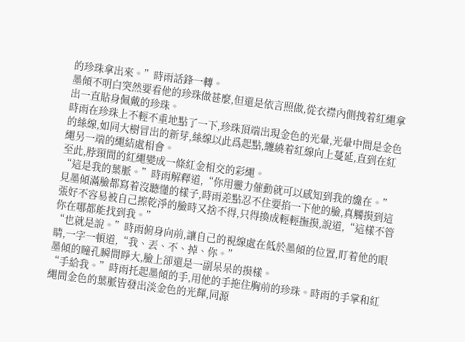的珍珠拿出來。”時雨話鋒一轉。
墨傾不明白突然要看他的珍珠做甚麼,但還是依言照做,從衣襟內側拽着紅繩拿出一直貼身佩戴的珍珠。
時雨在珍珠上不輕不重地點了一下,珍珠頂端出現金色的光暈,光暈中間是金色的絲線,如同大樹冒出的新芽,絲線以此爲起點,纏繞着紅線向上蔓延,直到在紅繩另一端的繩結處相會。
至此,脖頸間的紅繩變成一條紅金相交的彩繩。
“這是我的葉脈。”時雨解釋道,“你用靈力催動就可以感知到我的纔在。”
見墨傾滿臉都寫着沒聽懂的樣子,時雨差點忍不住要掐一下他的臉,真觸摸到這張好不容易被自己擦乾淨的臉時又捨不得,只得換成輕輕撫摸,說道,“這樣不管你在哪都能找到我。”
“也就是說。”時雨俯身向前,讓自己的視線處在低於墨傾的位置,盯着他的眼睛,一字一頓道,“我、丟、不、掉、你。”
墨傾的瞳孔瞬間睜大,臉上卻還是一副呆呆的摸樣。
“手給我。”時雨托起墨傾的手,用他的手拖住胸前的珍珠。時雨的手掌和紅繩間金色的葉脈皆發出淡金色的光輝,同源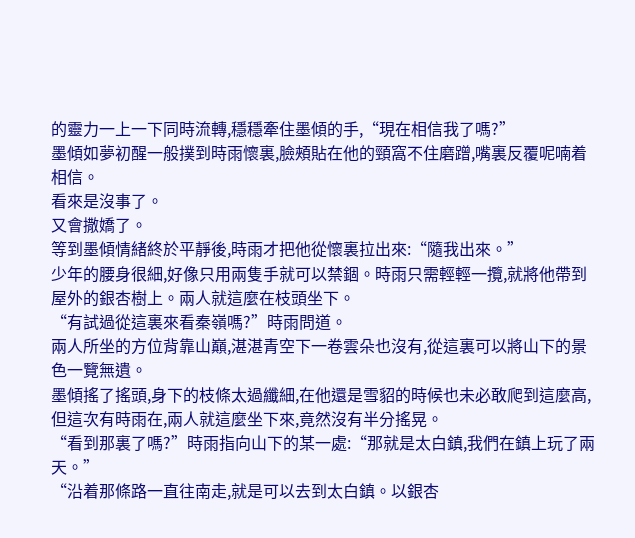的靈力一上一下同時流轉,穩穩牽住墨傾的手,“現在相信我了嗎?”
墨傾如夢初醒一般撲到時雨懷裏,臉頰貼在他的頸窩不住磨蹭,嘴裏反覆呢喃着相信。
看來是沒事了。
又會撒嬌了。
等到墨傾情緒終於平靜後,時雨才把他從懷裏拉出來:“隨我出來。”
少年的腰身很細,好像只用兩隻手就可以禁錮。時雨只需輕輕一攬,就將他帶到屋外的銀杏樹上。兩人就這麼在枝頭坐下。
“有試過從這裏來看秦嶺嗎?”時雨問道。
兩人所坐的方位背靠山巔,湛湛青空下一卷雲朵也沒有,從這裏可以將山下的景色一覽無遺。
墨傾搖了搖頭,身下的枝條太過纖細,在他還是雪貂的時候也未必敢爬到這麼高,但這次有時雨在,兩人就這麼坐下來,竟然沒有半分搖晃。
“看到那裏了嗎?”時雨指向山下的某一處:“那就是太白鎮,我們在鎮上玩了兩天。”
“沿着那條路一直往南走,就是可以去到太白鎮。以銀杏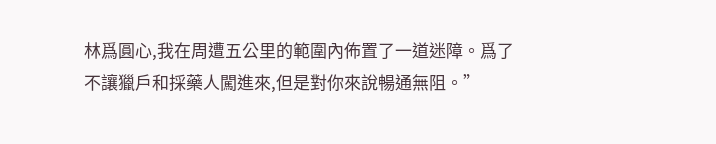林爲圓心,我在周遭五公里的範圍內佈置了一道迷障。爲了不讓獵戶和採藥人闖進來,但是對你來說暢通無阻。”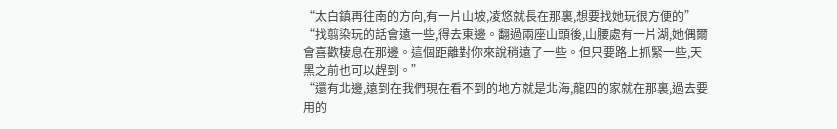“太白鎮再往南的方向,有一片山坡,凌悠就長在那裏,想要找她玩很方便的”
“找翦染玩的話會遠一些,得去東邊。翻過兩座山頭後,山腰處有一片湖,她偶爾會喜歡棲息在那邊。這個距離對你來說稍遠了一些。但只要路上抓緊一些,天黑之前也可以趕到。”
“還有北邊,遠到在我們現在看不到的地方就是北海,龍四的家就在那裏,過去要用的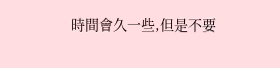時間會久一些,但是不要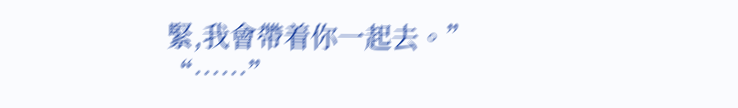緊,我會帶着你一起去。”
“……”